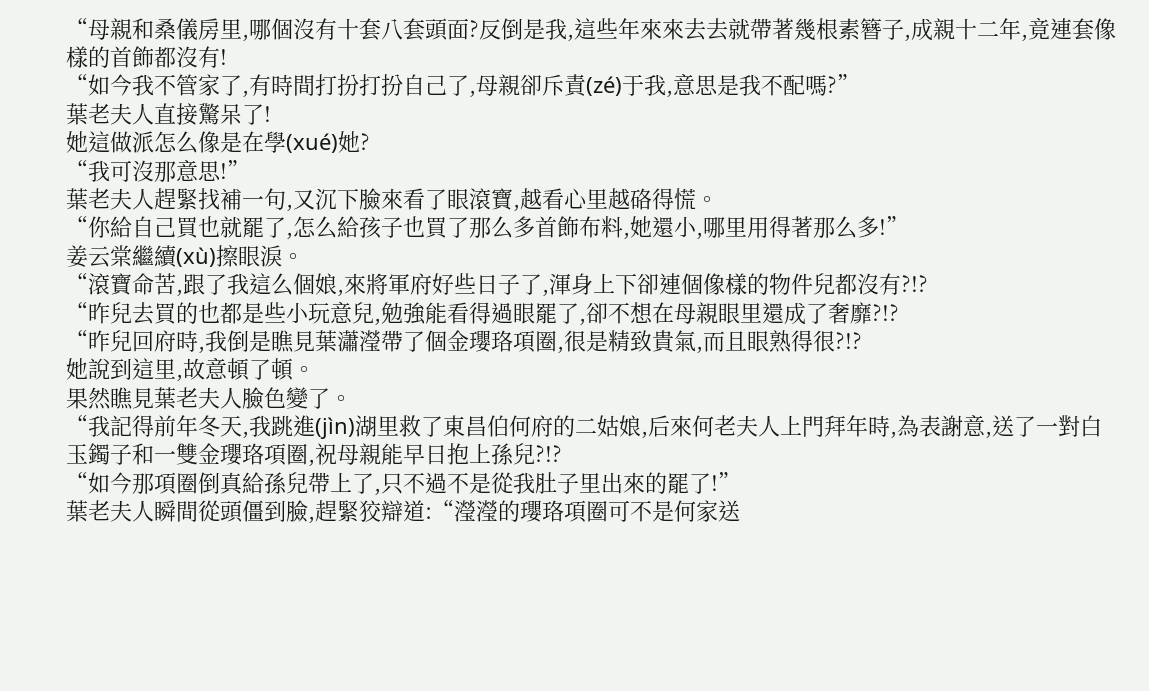“母親和桑儀房里,哪個沒有十套八套頭面?反倒是我,這些年來來去去就帶著幾根素簪子,成親十二年,竟連套像樣的首飾都沒有!
“如今我不管家了,有時間打扮打扮自己了,母親卻斥責(zé)于我,意思是我不配嗎?”
葉老夫人直接驚呆了!
她這做派怎么像是在學(xué)她?
“我可沒那意思!”
葉老夫人趕緊找補一句,又沉下臉來看了眼滾寶,越看心里越硌得慌。
“你給自己買也就罷了,怎么給孩子也買了那么多首飾布料,她還小,哪里用得著那么多!”
姜云棠繼續(xù)擦眼淚。
“滾寶命苦,跟了我這么個娘,來將軍府好些日子了,渾身上下卻連個像樣的物件兒都沒有?!?
“昨兒去買的也都是些小玩意兒,勉強能看得過眼罷了,卻不想在母親眼里還成了奢靡?!?
“昨兒回府時,我倒是瞧見葉瀟瀅帶了個金瓔珞項圈,很是精致貴氣,而且眼熟得很?!?
她說到這里,故意頓了頓。
果然瞧見葉老夫人臉色變了。
“我記得前年冬天,我跳進(jìn)湖里救了東昌伯何府的二姑娘,后來何老夫人上門拜年時,為表謝意,送了一對白玉鐲子和一雙金瓔珞項圈,祝母親能早日抱上孫兒?!?
“如今那項圈倒真給孫兒帶上了,只不過不是從我肚子里出來的罷了!”
葉老夫人瞬間從頭僵到臉,趕緊狡辯道:“瀅瀅的瓔珞項圈可不是何家送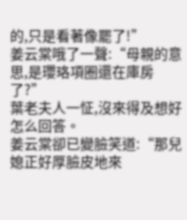的,只是看著像罷了!”
姜云棠哦了一聲:“母親的意思,是瓔珞項圈還在庫房了?”
葉老夫人一怔,沒來得及想好怎么回答。
姜云棠卻已變臉笑道:“那兒媳正好厚臉皮地來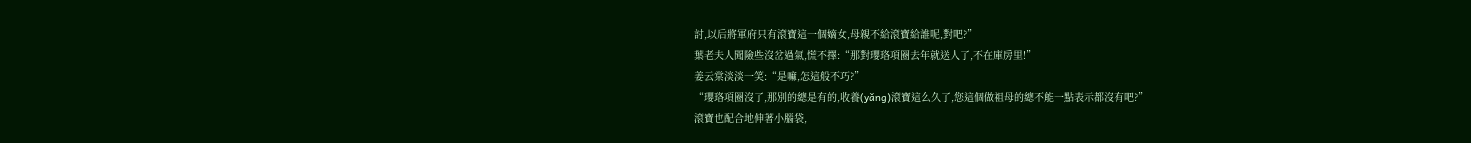討,以后將軍府只有滾寶這一個嫡女,母親不給滾寶給誰呢,對吧?”
葉老夫人聞險些沒岔過氣,慌不擇:“那對瓔珞項圈去年就送人了,不在庫房里!”
姜云棠淡淡一笑:“是嘛,怎這般不巧?”
“瓔珞項圈沒了,那別的總是有的,收養(yǎng)滾寶這么久了,您這個做祖母的總不能一點表示都沒有吧?”
滾寶也配合地伸著小腦袋,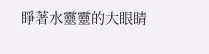睜著水靈靈的大眼睛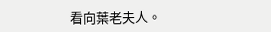看向葉老夫人。